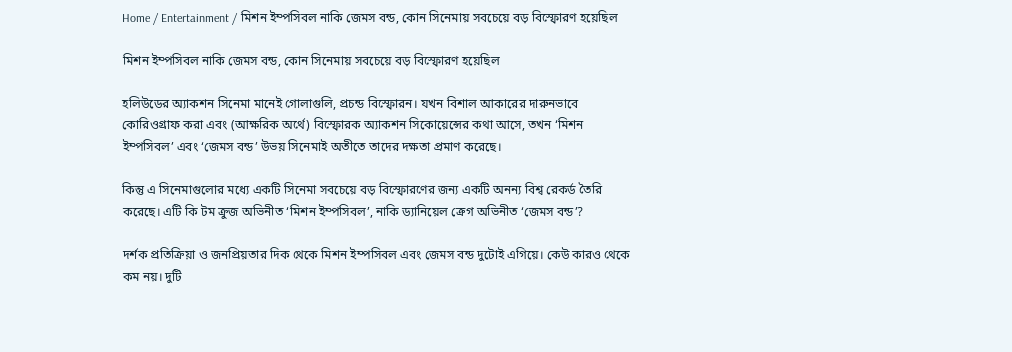Home / Entertainment / মিশন ইম্পসিবল নাকি জেমস বন্ড, কোন সিনেমায় সবচেয়ে বড় বিস্ফোরণ হয়েছিল

মিশন ইম্পসিবল নাকি জেমস বন্ড, কোন সিনেমায় সবচেয়ে বড় বিস্ফোরণ হয়েছিল

হলিউডের অ্যাকশন সিনেমা মানেই গোলাগুলি, প্রচন্ড বিস্ফোরন। যখন বিশাল আকারের দারুনভাবে কোরিওগ্রাফ করা এবং (আক্ষরিক অর্থে) বিস্ফোরক অ্যাকশন সিকোয়েন্সের কথা আসে, তখন ‘মিশন ইম্পসিবল’ এবং ‘জেমস বন্ড’ উভয় সিনেমাই অতীতে তাদের দক্ষতা প্রমাণ করেছে।

কিন্তু এ সিনেমাগুলোর মধ্যে একটি সিনেমা সবচেয়ে বড় বিস্ফোরণের জন্য একটি অনন্য বিশ্ব রেকর্ড তৈরি করেছে। এটি কি টম ক্রুজ অভিনীত ‘মিশন ইম্পসিবল’, নাকি ড্যানিয়েল ক্রেগ অভিনীত ‘জেমস বন্ড’?

দর্শক প্রতিক্রিয়া ও জনপ্রিয়তার দিক থেকে মিশন ইম্পসিবল এবং জেমস বন্ড দুটোই এগিয়ে। কেউ কারও থেকে কম নয়। দুটি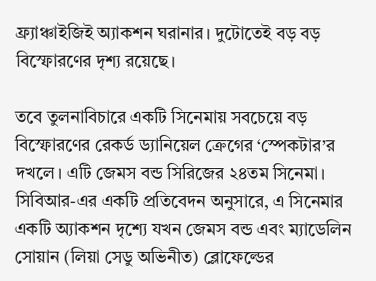ফ্র্যাঞ্চাইজিই অ্যাকশন ঘরানার। দুটোতেই বড় বড় বিস্ফোরণের দৃশ্য রয়েছে।

তবে তুলনাবিচারে একটি সিনেমায় সবচেয়ে বড় বিস্ফোরণের রেকর্ড ড্যানিয়েল ক্রেগের ‘স্পেকটার’র দখলে। এটি জেমস বন্ড সিরিজের ২৪তম সিনেমা। সিবিআর-এর একটি প্রতিবেদন অনুসারে, এ সিনেমার একটি অ্যাকশন দৃশ্যে যখন জেমস বন্ড এবং ম্যাডেলিন সোয়ান (লিয়া সেডু অভিনীত) ব্লোফেল্ডের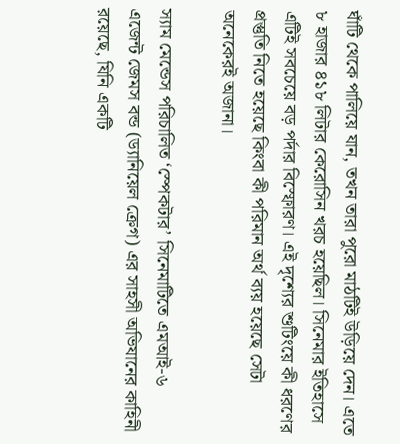ঘাঁটি থেকে পালিয়ে যান, তখন তারা পুরো মাঠটিই উড়িয়ে দেন। এতে ৮ হাজার ৪১৮ লিটার কেরোসিন খরচ হয়েছিল। সিনেমার ইতিহাসে এটিই সবচেয়ে বড় পর্দার বিস্ফোরণ। এই দৃশ্যের শুটিংয়ে কী ধরণের প্রস্তুতি নিতে হয়েছে কিংবা কী পরিমান অর্থ ব্যয় হয়েছে সেটা অনেকেরই অজানা।

স্যাম মেন্ডেস পরিচালিত ‘স্পেকটার’ সিনেমাটিতে এমআই-৬ এজেন্ট জেমস বন্ড (ড্যানিয়েল ক্রেগ) এর সাহসী অভিযানের কাহিনী রয়েছে, যিনি একটি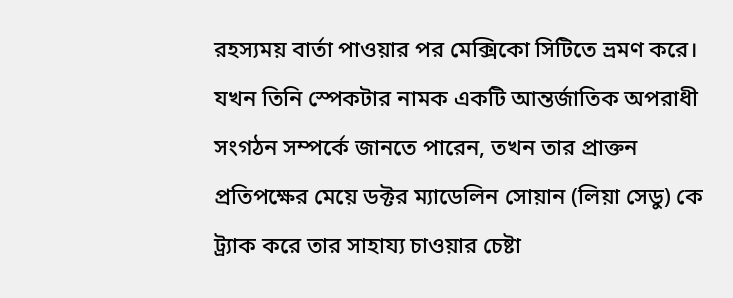রহস্যময় বার্তা পাওয়ার পর মেক্সিকো সিটিতে ভ্রমণ করে। যখন তিনি স্পেকটার নামক একটি আন্তর্জাতিক অপরাধী সংগঠন সম্পর্কে জানতে পারেন, তখন তার প্রাক্তন প্রতিপক্ষের মেয়ে ডক্টর ম্যাডেলিন সোয়ান (লিয়া সেডু) কে ট্র্যাক করে তার সাহায্য চাওয়ার চেষ্টা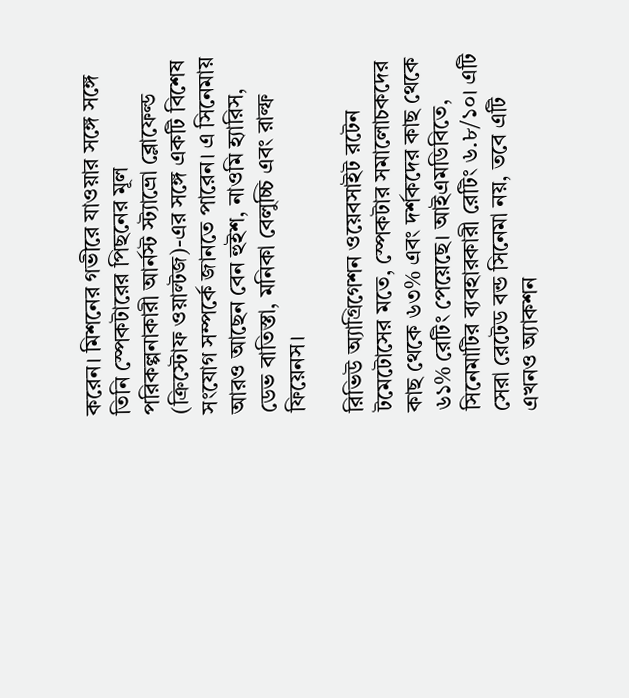করেন। মিশনের গভীরে যাওয়ার সঙ্গে সঙ্গে তিনি স্পেকটারের পিছনের মূল পরিকল্পনাকারী আর্নস্ট স্ট্যাভ্রো ব্লোফেল্ড (ক্রিস্টোফ ওয়াল্টজ)-এর সঙ্গে একটি বিশেষ সংযোগ সম্পর্কে জানতে পারেন। এ সিনেমায় আরও আছেন বেন হুইশ, নাওমি হ্যারিস, ডেভ বাতিস্তা, মনিকা বেলুচ্চি এবং রাল্ফ ফিয়েনস।

রিভিউ অ্যাগ্রিগেশন ওয়েবসাইট রটেন টমেটোসের মতে, স্পেকটার সমালোচকদের কাছ থেকে ৬৩% এবং দর্শকদের কাছ থেকে ৬১% রেটিং পেয়েছে। আইএমডিবিতে, সিনেমাটির ব্যবহারকারী রেটিং ৬.৮/১০। এটি সেরা রেটেড বন্ড সিনেমা নয়, তবে এটি এখনও অ্যাকশন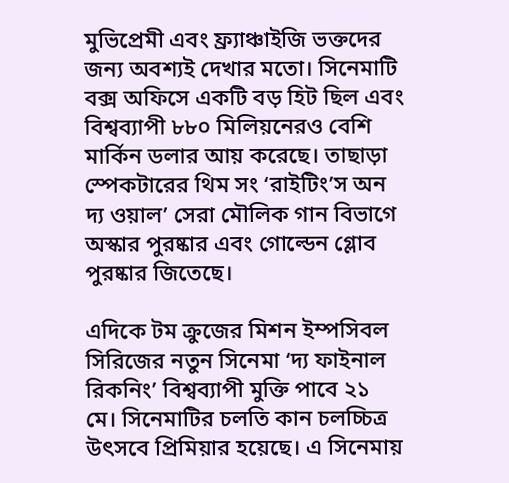মুভিপ্রেমী এবং ফ্র্যাঞ্চাইজি ভক্তদের জন্য অবশ্যই দেখার মতো। সিনেমাটি বক্স অফিসে একটি বড় হিট ছিল এবং বিশ্বব্যাপী ৮৮০ মিলিয়নেরও বেশি মার্কিন ডলার আয় করেছে। তাছাড়া স্পেকটারের থিম সং ‘রাইটিং’স অন দ্য ওয়াল’ সেরা মৌলিক গান বিভাগে অস্কার পুরষ্কার এবং গোল্ডেন গ্লোব পুরষ্কার জিতেছে।

এদিকে টম ক্রুজের মিশন ইম্পসিবল সিরিজের নতুন সিনেমা ‘দ্য ফাইনাল রিকনিং’ বিশ্বব্যাপী মুক্তি পাবে ২১ মে। সিনেমাটির চলতি কান চলচ্চিত্র উৎসবে প্রিমিয়ার হয়েছে। এ সিনেমায়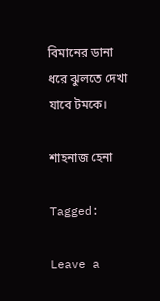বিমানের ডানা ধরে ঝুলতে দেখা যাবে টমকে।

শাহনাজ হেনা

Tagged:

Leave a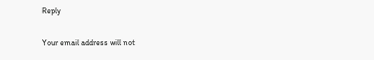Reply

Your email address will not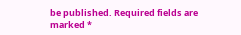be published. Required fields are marked *